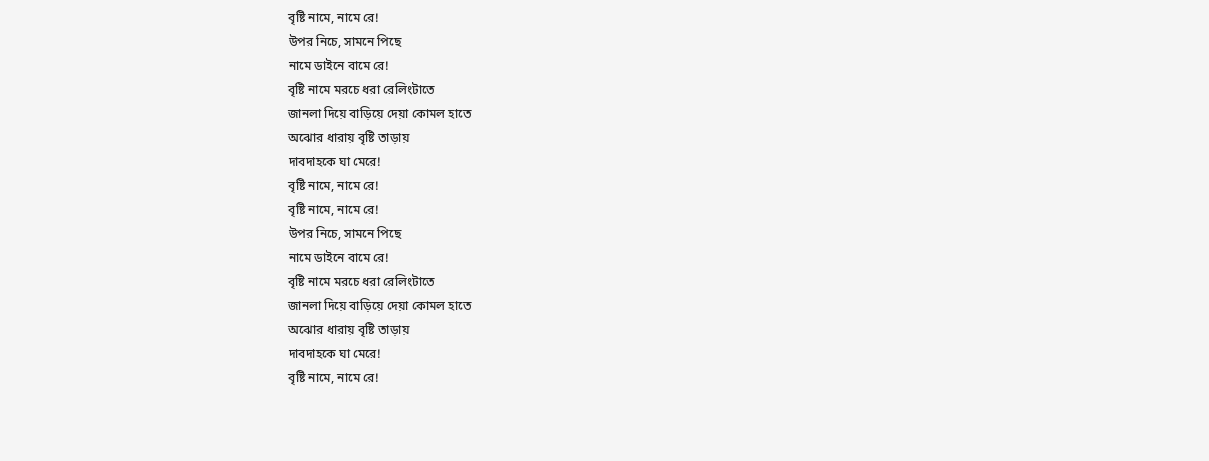বৃষ্টি নামে, নামে রে!
উপর নিচে, সামনে পিছে
নামে ডাইনে বামে রে!
বৃষ্টি নামে মরচে ধরা রেলিংটাতে
জানলা দিয়ে বাড়িয়ে দেয়া কোমল হাতে
অঝোর ধারায় বৃষ্টি তাড়ায়
দাবদাহকে ঘা মেরে!
বৃষ্টি নামে, নামে রে!
বৃষ্টি নামে, নামে রে!
উপর নিচে, সামনে পিছে
নামে ডাইনে বামে রে!
বৃষ্টি নামে মরচে ধরা রেলিংটাতে
জানলা দিয়ে বাড়িয়ে দেয়া কোমল হাতে
অঝোর ধারায় বৃষ্টি তাড়ায়
দাবদাহকে ঘা মেরে!
বৃষ্টি নামে, নামে রে!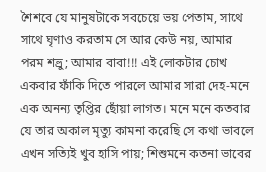শৈশবে যে মানুষটাকে সবচেয়ে ভয় পেতাম, সাথে সাথে ঘৃণাও করতাম সে আর কেউ নয়, আমার পরম শত্ত্রু; আমার বাবা!!! এই লোকটার চোখ একবার ফাঁকি দিতে পারলে আমার সারা দেহ-মনে এক অনন্য তৃপ্তির ছোঁয়া লাগত। মনে মনে কতবার যে তার অকাল মৃত্যু কামনা করেছি সে কথা ভাবলে এখন সত্যিই খুব হাসি পায়; শিশুমনে কতনা ভাবের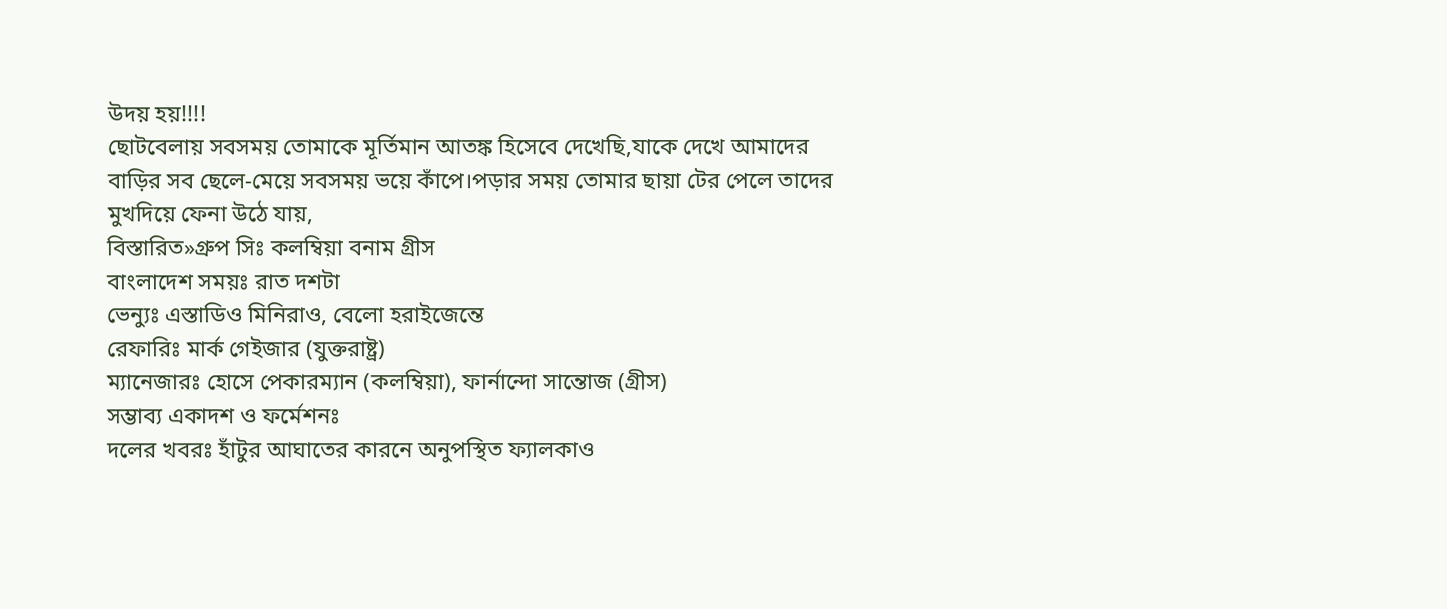উদয় হয়!!!!
ছোটবেলায় সবসময় তোমাকে মূর্তিমান আতঙ্ক হিসেবে দেখেছি,যাকে দেখে আমাদের বাড়ির সব ছেলে-মেয়ে সবসময় ভয়ে কাঁপে।পড়ার সময় তোমার ছায়া টের পেলে তাদের মুখদিয়ে ফেনা উঠে যায়,
বিস্তারিত»গ্রুপ সিঃ কলম্বিয়া বনাম গ্রীস
বাংলাদেশ সময়ঃ রাত দশটা
ভেন্যুঃ এস্তাডিও মিনিরাও, বেলো হরাইজেন্তে
রেফারিঃ মার্ক গেইজার (যুক্তরাষ্ট্র)
ম্যানেজারঃ হোসে পেকারম্যান (কলম্বিয়া), ফার্নান্দো সান্তোজ (গ্রীস)
সম্ভাব্য একাদশ ও ফর্মেশনঃ
দলের খবরঃ হাঁটুর আঘাতের কারনে অনুপস্থিত ফ্যালকাও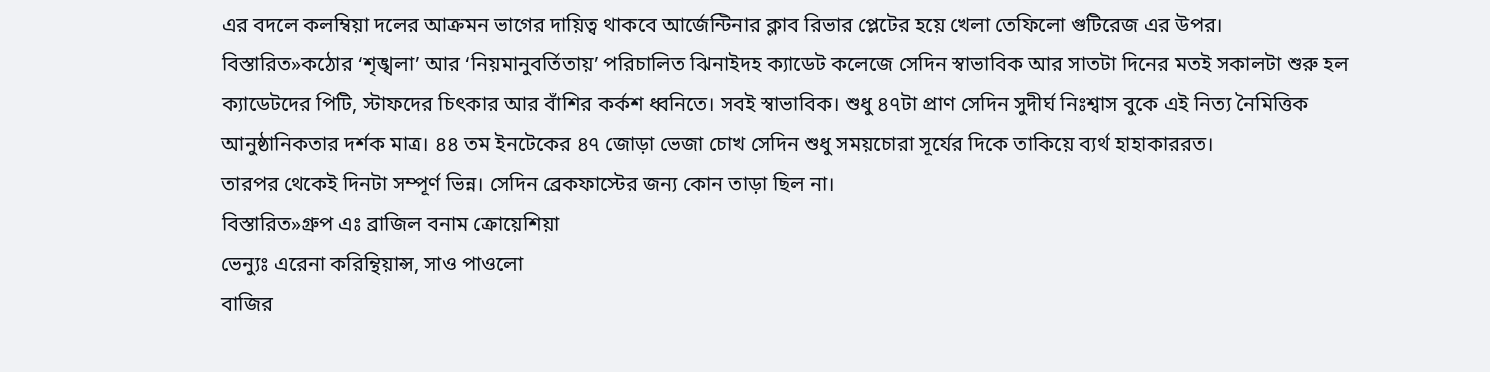এর বদলে কলম্বিয়া দলের আক্রমন ভাগের দায়িত্ব থাকবে আর্জেন্টিনার ক্লাব রিভার প্লেটের হয়ে খেলা তেফিলো গুটিরেজ এর উপর।
বিস্তারিত»কঠোর ‘শৃঙ্খলা’ আর ‘নিয়মানুবর্তিতায়’ পরিচালিত ঝিনাইদহ ক্যাডেট কলেজে সেদিন স্বাভাবিক আর সাতটা দিনের মতই সকালটা শুরু হল ক্যাডেটদের পিটি, স্টাফদের চিৎকার আর বাঁশির কর্কশ ধ্বনিতে। সবই স্বাভাবিক। শুধু ৪৭টা প্রাণ সেদিন সুদীর্ঘ নিঃশ্বাস বুকে এই নিত্য নৈমিত্তিক আনুষ্ঠানিকতার দর্শক মাত্র। ৪৪ তম ইনটেকের ৪৭ জোড়া ভেজা চোখ সেদিন শুধু সময়চোরা সূর্যের দিকে তাকিয়ে ব্যর্থ হাহাকাররত।
তারপর থেকেই দিনটা সম্পূর্ণ ভিন্ন। সেদিন ব্রেকফাস্টের জন্য কোন তাড়া ছিল না।
বিস্তারিত»গ্রুপ এঃ ব্রাজিল বনাম ক্রোয়েশিয়া
ভেন্যুঃ এরেনা করিন্থিয়ান্স, সাও পাওলো
বাজির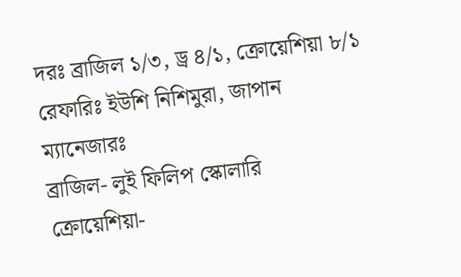দরঃ ব্রাজিল ১/৩, ড্র ৪/১, ক্রোয়েশিয়া ৮/১
রেফারিঃ ইউশি নিশিমুরা, জাপান
ম্যানেজারঃ
ব্রাজিল- লুই ফিলিপ স্কোলারি
ক্রোয়েশিয়া-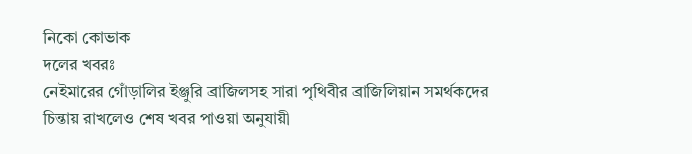নিকো কোভাক
দলের খবরঃ
নেইমারের গোঁড়ালির ইঞ্জুরি ব্রাজিলসহ সারা পৃথিবীর ব্রাজিলিয়ান সমর্থকদের চিন্তায় রাখলেও শেষ খবর পাওয়া অনুযায়ী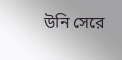উনি সেরে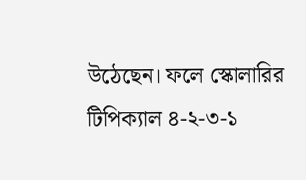উঠেছেন। ফলে স্কোলারির টিপিক্যাল ৪-২-৩-১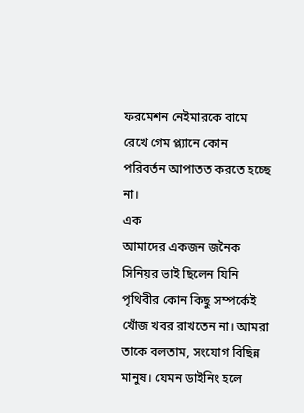ফরমেশন নেইমারকে বামে রেখে গেম প্ল্যানে কোন পরিবর্তন আপাতত করতে হচ্ছে না।
এক
আমাদের একজন জনৈক সিনিয়র ভাই ছিলেন যিনি পৃথিবীর কোন কিছু সম্পর্কেই খোঁজ খবর রাখতেন না। আমরা তাকে বলতাম, সংযোগ বিছিন্ন মানুষ। যেমন ডাইনিং হলে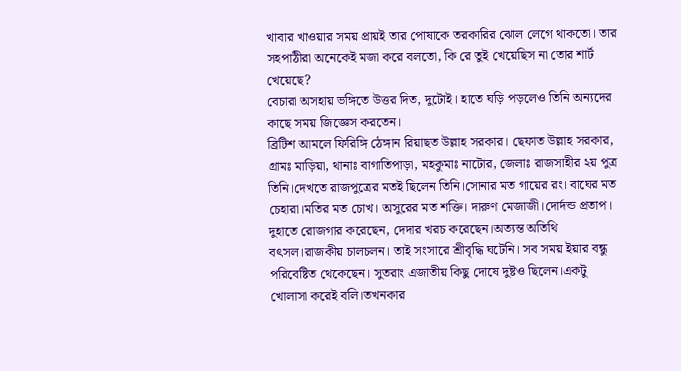খাবার খাওয়ার সময় প্রায়ই তার পোষাকে তরকারির ঝোল লেগে থাকতো। তার সহপাঠীরা অনেকেই মজা করে বলতো, কি রে তুই খেয়েছিস না তোর শার্ট খেয়েছে?
বেচারা অসহায় ভঙ্গিতে উত্তর দিত, দুটোই। হাতে ঘড়ি পড়লেও তিনি অন্যদের কাছে সময় জিজ্ঞেস করতেন।
ব্রিটিশ আমলে ফিরিঙ্গি ঠেঙ্গান রিয়াছত উল্লাহ সরকার। ছেফাত উল্লাহ সরকার, গ্রামঃ মাড়িয়া, থানাঃ বাগাতিপাড়া, মহকুমাঃ নাটোর, জেলাঃ রাজসাহীর ২য় পুত্র তিনি।দেখতে রাজপুত্রের মতই ছিলেন তিনি।সোনার মত গায়ের রং। বাঘের মত চেহারা।মতির মত চোখ। অসুরের মত শক্তি। দারুণ মেজাজী।দোর্দন্ড প্রতাপ। দুহাতে রোজগার করেছেন, দেদার খরচ করেছেন।অত্যন্ত অতিথি বৎসল।রাজকীয় চালচলন। তাই সংসারে শ্রীবৃদ্ধি ঘটেনি। সব সময় ইয়ার বন্ধু পরিবেষ্টিত থেকেছেন। সুতরাং এজাতীয় কিছু দোষে দুষ্টও ছিলেন।একটু খোলাসা করেই বলি।তখনকার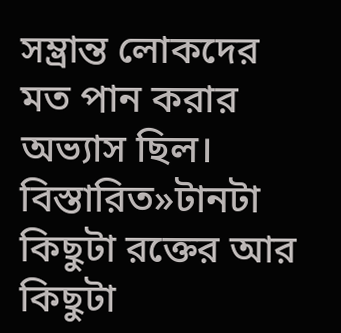সম্ভ্রান্ত লোকদের মত পান করার অভ্যাস ছিল।
বিস্তারিত»টানটা কিছুটা রক্তের আর কিছুটা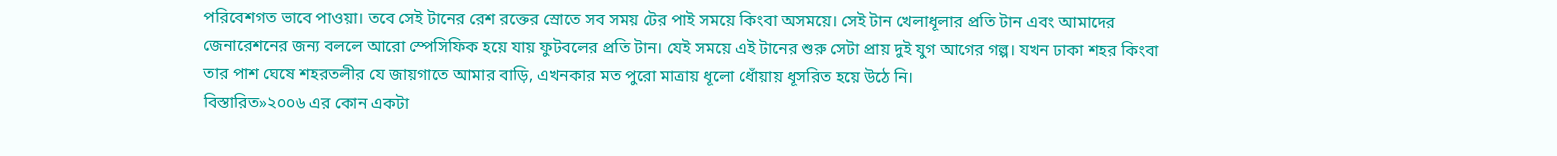পরিবেশগত ভাবে পাওয়া। তবে সেই টানের রেশ রক্তের স্রোতে সব সময় টের পাই সময়ে কিংবা অসময়ে। সেই টান খেলাধূলার প্রতি টান এবং আমাদের জেনারেশনের জন্য বললে আরো স্পেসিফিক হয়ে যায় ফুটবলের প্রতি টান। যেই সময়ে এই টানের শুরু সেটা প্রায় দুই যুগ আগের গল্প। যখন ঢাকা শহর কিংবা তার পাশ ঘেষে শহরতলীর যে জায়গাতে আমার বাড়ি, এখনকার মত পুরো মাত্রায় ধূলো ধোঁয়ায় ধূসরিত হয়ে উঠে নি।
বিস্তারিত»২০০৬ এর কোন একটা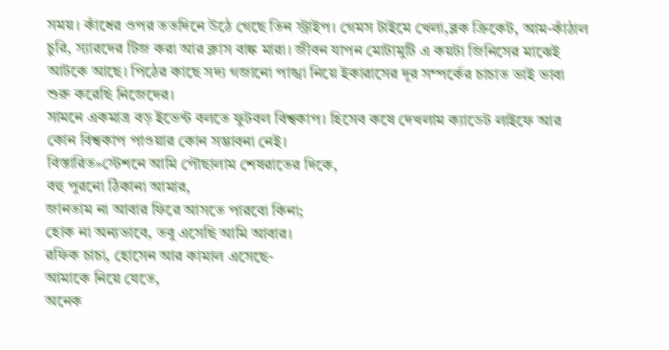সময়। কাঁধের ওপর ততদিনে উঠে গেছে তিন স্ট্রাইপ। গেমস টাইমে খেলা,ব্লক ক্রিকেট, আম-কাঁঠাল চুরি, স্যারদের টিজ করা আর ক্লাস বাঙ্ক মারা। জীবন যাপন মোটামুটি এ কয়টা জিনিসের মাঝেই আটকে আছে। পিঠের কাছে সদ্য গজানো পাঙ্খা নিয়ে ইকারাসের দূর সম্পর্কের চাচাত ভাই ভাবা শুরু করেছি নিজেদের।
সামনে একমাত্র বড় ইভেন্ট বলতে ফুটবল বিশ্বকাপ। হিসেব কষে দেখলাম ক্যাডেট লাইফে আর কোন বিশ্বকাপ পাওয়ার কোন সম্ভাবনা নেই।
বিস্তারিত»স্টেশনে আমি পৌছালাম শেষরাতের দিকে,
বহু পুরনো ঠিকানা আমার,
জানতাম না আবার ফিরে আসতে পারবো কিনা;
হোক না অন্যভাবে, তবু এসেছি আমি আবার।
রফিক চাচা, হোসেন আর কামাল এসেছে-
আমাকে নিয়ে যেতে,
অনেক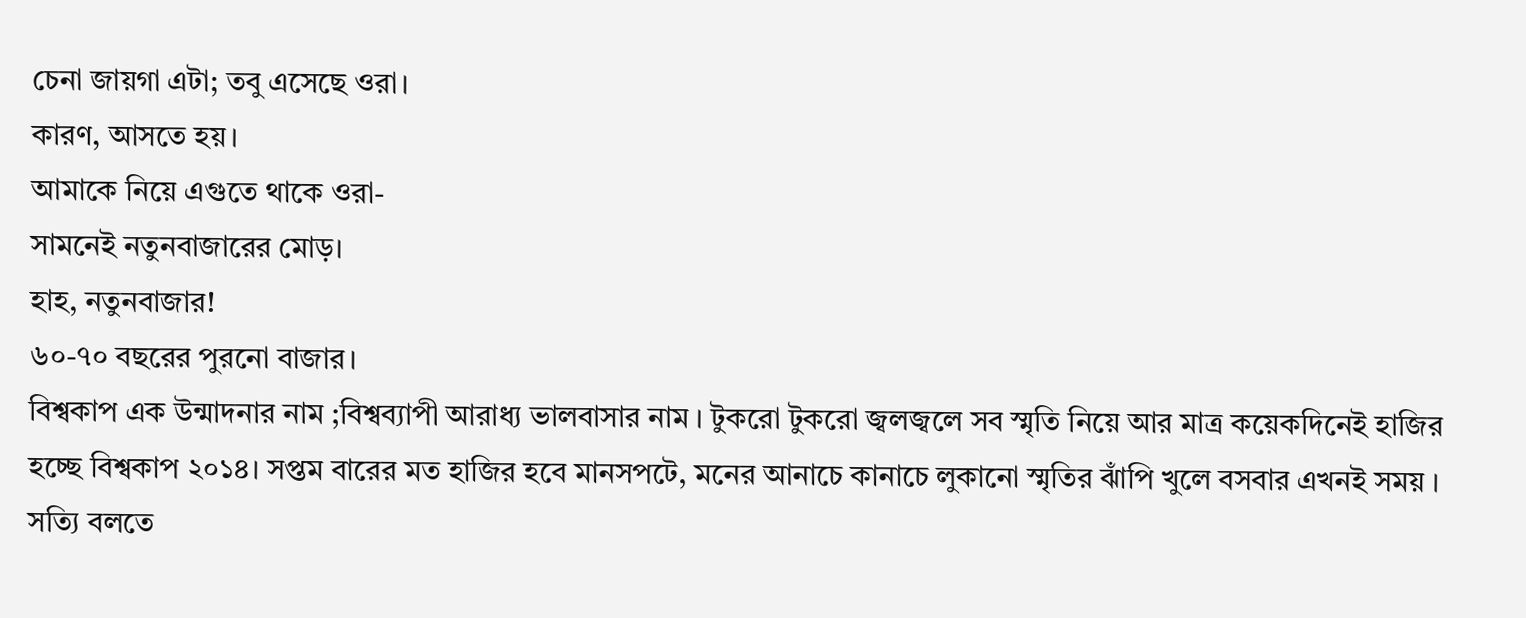চেনা জায়গা এটা; তবু এসেছে ওরা।
কারণ, আসতে হয়।
আমাকে নিয়ে এগুতে থাকে ওরা-
সামনেই নতুনবাজারের মোড়।
হাহ, নতুনবাজার!
৬০-৭০ বছরের পুরনো বাজার।
বিশ্বকাপ এক উন্মাদনার নাম ;বিশ্বব্যাপী আরাধ্য ভালবাসার নাম । টুকরো টুকরো জ্বলজ্বলে সব স্মৃতি নিয়ে আর মাত্র কয়েকদিনেই হাজির হচ্ছে বিশ্বকাপ ২০১৪। সপ্তম বারের মত হাজির হবে মানসপটে, মনের আনাচে কানাচে লুকানো স্মৃতির ঝাঁপি খুলে বসবার এখনই সময় । সত্যি বলতে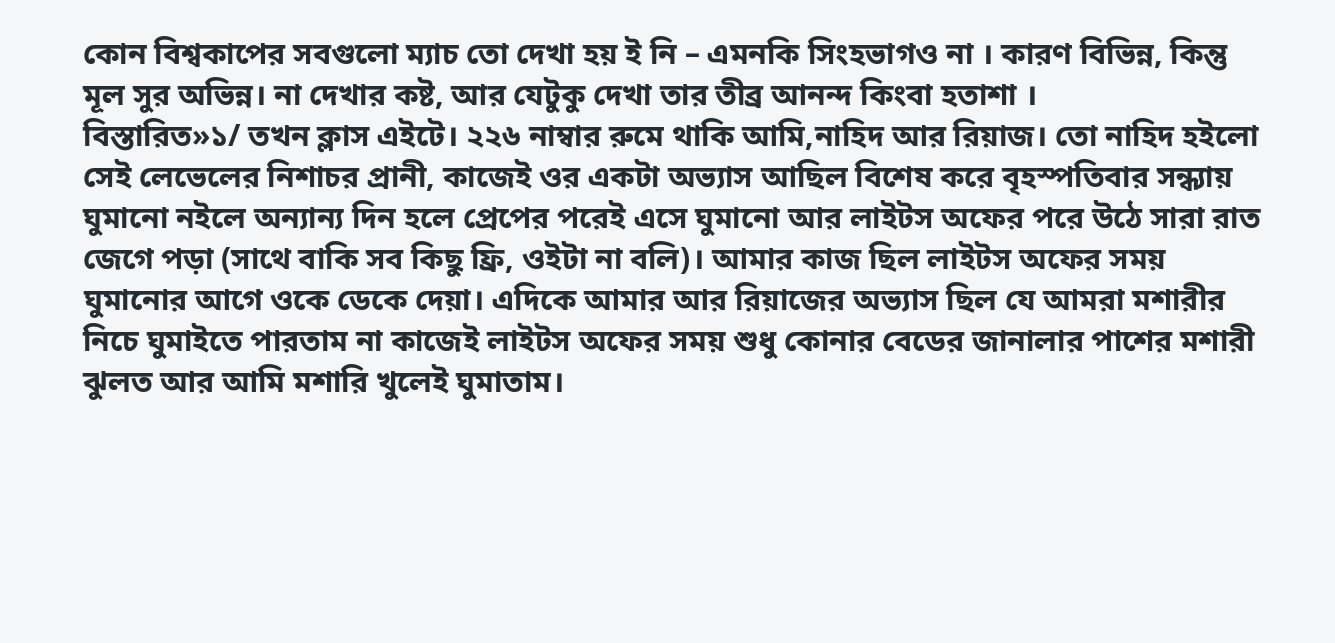কোন বিশ্বকাপের সবগুলো ম্যাচ তো দেখা হয় ই নি – এমনকি সিংহভাগও না । কারণ বিভিন্ন, কিন্তু মূল সুর অভিন্ন। না দেখার কষ্ট, আর যেটুকু দেখা তার তীব্র আনন্দ কিংবা হতাশা ।
বিস্তারিত»১/ তখন ক্লাস এইটে। ২২৬ নাম্বার রুমে থাকি আমি,নাহিদ আর রিয়াজ। তো নাহিদ হইলো সেই লেভেলের নিশাচর প্রানী, কাজেই ওর একটা অভ্যাস আছিল বিশেষ করে বৃহস্পতিবার সন্ধ্যায় ঘুমানো নইলে অন্যান্য দিন হলে প্রেপের পরেই এসে ঘুমানো আর লাইটস অফের পরে উঠে সারা রাত জেগে পড়া (সাথে বাকি সব কিছু ফ্রি, ওইটা না বলি)। আমার কাজ ছিল লাইটস অফের সময় ঘুমানোর আগে ওকে ডেকে দেয়া। এদিকে আমার আর রিয়াজের অভ্যাস ছিল যে আমরা মশারীর নিচে ঘুমাইতে পারতাম না কাজেই লাইটস অফের সময় শুধু কোনার বেডের জানালার পাশের মশারী ঝুলত আর আমি মশারি খুলেই ঘুমাতাম।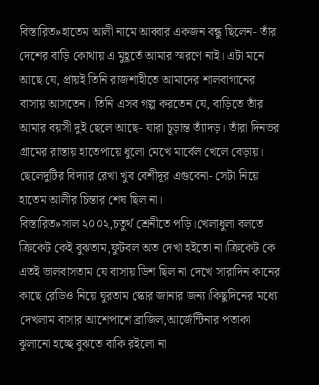বিস্তারিত»হাতেম আলী নামে আব্বার একজন বন্ধু ছিলেন- তাঁর দেশের বাড়ি কোথায় এ মুহূর্তে আমার স্মরণে নাই। এটা মনে আছে যে, প্রায়ই তিনি রাজশাহীতে আমাদের শালবাগানের বাসায় আসতেন। তিনি এসব গল্প করতেন যে, বাড়িতে তাঁর আমার বয়সী দুই ছেলে আছে- যারা চূড়ান্ত ত্যাঁদড়। তাঁরা দিনভর গ্রামের রাস্তায় হাতেপায়ে ধুলো মেখে মার্বেল খেলে বেড়ায়। ছেলেদুটির বিদ্যার রেখা খুব বেশীদূর এগুবেনা- সেটা নিয়ে হাতেম আলীর চিন্তার শেষ ছিল না।
বিস্তারিত»সাল ২০০২,চতুর্থ শ্রেনীতে পড়ি।খেলাধুলা বলতে ক্রিকেট কেই বুঝতাম,ফুটবল অত দেখা হইতো না।ক্রিকেট কে এতই ভালবাসতাম যে বাসায় ডিশ ছিল না দেখে সারাদিন কানের কাছে রেডিও নিয়ে ঘুরতাম স্কোর জানার জন্য।কিছুদিনের মধ্যে দেখলাম বাসার আশেপাশে ব্রাজিল,আর্জেন্টিনার পতাকা ঝুলানো হচ্ছে বুঝতে বাকি রইলো না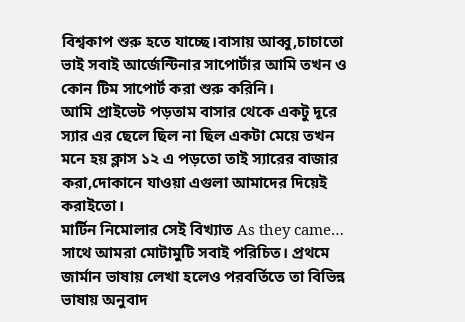বিশ্বকাপ শুরু হতে যাচ্ছে।বাসায় আব্বু,চাচাতো ভাই সবাই আর্জেন্টিনার সাপোর্টার আমি তখন ও কোন টিম সাপোর্ট করা শুরু করিনি।
আমি প্রাইভেট পড়তাম বাসার থেকে একটু দূরে স্যার এর ছেলে ছিল না ছিল একটা মেয়ে তখন মনে হয় ক্লাস ১২ এ পড়তো তাই স্যারের বাজার করা,দোকানে যাওয়া এগুলা আমাদের দিয়েই করাইতো।
মার্টিন নিমোলার সেই বিখ্যাত As they came… সাথে আমরা মোটামুটি সবাই পরিচিত। প্রথমে জার্মান ভাষায় লেখা হলেও পরবর্তিতে তা বিভিন্ন ভাষায় অনুবাদ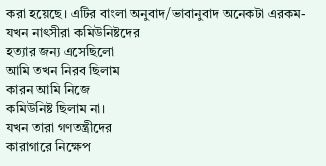করা হয়েছে। এটির বাংলা অনুবাদ/ভাবানুবাদ অনেকটা এরকম-
যখন নাৎসীরা কমিউনিষ্টদের
হত্যার জন্য এসেছিলো
আমি তখন নিরব ছিলাম
কারন আমি নিজে
কমিউনিষ্ট ছিলাম না।
যখন তারা গণতন্ত্রীদের
কারাগারে নিক্ষেপ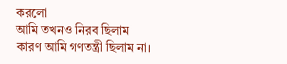করলো
আমি তখনও নিরব ছিলাম
কারণ আমি গণতন্ত্রী ছিলাম না।